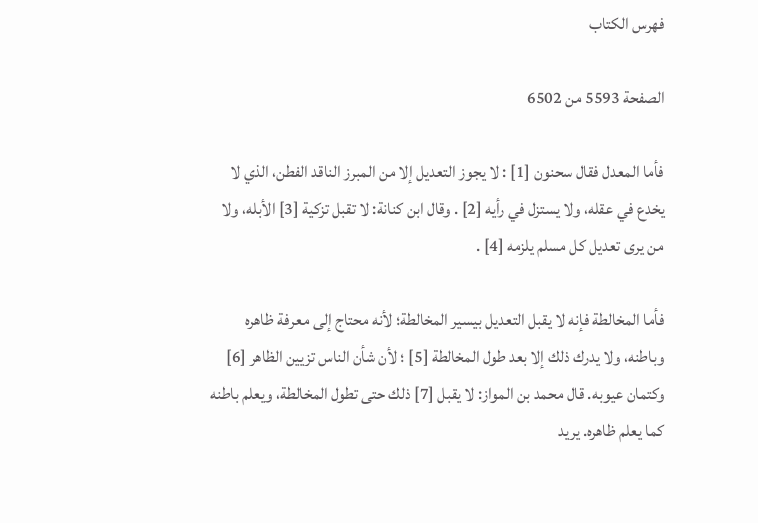فهرس الكتاب

الصفحة 5593 من 6502

فأما المعدل فقال سحنون [1] : لا يجوز التعديل إلا من المبرز الناقد الفطن، الذي لا يخدع في عقله، ولا يستزل في رأيه [2] . وقال ابن كنانة: لا تقبل تزكية [3] الأبله، ولا من يرى تعديل كل مسلم يلزمه [4] .

فأما المخالطة فإنه لا يقبل التعديل بيسير المخالطة؛ لأنه محتاج إلى معرفة ظاهره وباطنه، ولا يدرك ذلك إلا بعد طول المخالطة [5] ؛ لأن شأن الناس تزيين الظاهر [6] وكتمان عيوبه. قال محمد بن المواز: لا يقبل [7] ذلك حتى تطول المخالطة، ويعلم باطنه كما يعلم ظاهره. يريد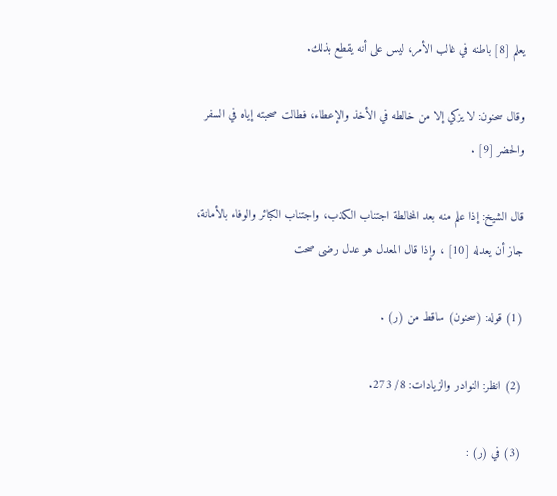يعلم [8] باطنه في غالب الأمر، ليس على أنه يقطع بذلك.

وقال سحنون: لا يزكي إلا من خالطه في الأخذ والإعطاء، فطالت صحبته إياه في السفر والحضر [9] .

قال الشيخ: إذا علم منه بعد المخالطة اجتناب الكذب، واجتناب الكبائر والوفاء بالأمانة، جاز أن يعدله [10] ، وإذا قال المعدل هو عدل رضى صحت

(1) قوله: (سحنون) ساقط من (ر) .

(2) انظر: النوادر والزيادات: 8/ 273.

(3) في (ر) :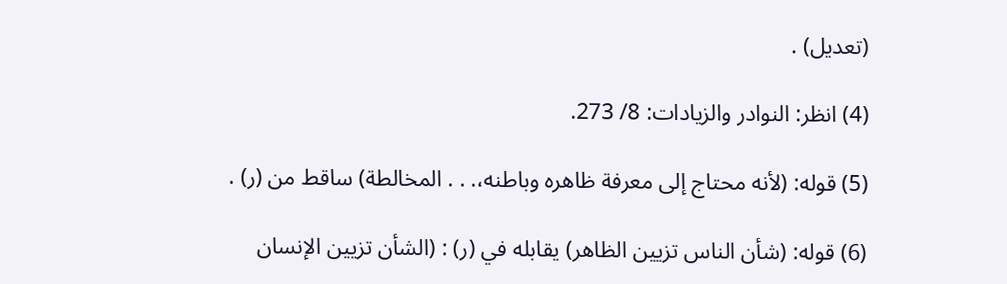(تعديل) .

(4) انظر: النوادر والزيادات: 8/ 273.

(5) قوله: (لأنه محتاج إلى معرفة ظاهره وباطنه،. . . المخالطة) ساقط من (ر) .

(6) قوله: (شأن الناس تزيين الظاهر) يقابله في (ر) : (الشأن تزيين الإنسان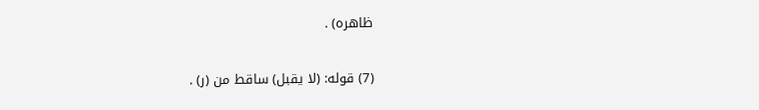ظاهره) .

(7) قوله: (لا يقبل) ساقط من (ر) .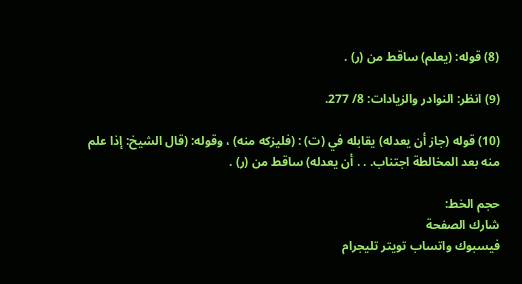(8) قوله: (يعلم) ساقط من (ر) .

(9) انظر: النوادر والزيادات: 8/ 277.

(10) قوله (جاز أن يعدله) يقابله في (ت) : (فليزكه منه) ، وقوله: (قال الشيخ: إذا علم منه بعد المخالطة اجتناب. . . أن يعدله) ساقط من (ر) .

حجم الخط:
شارك الصفحة
فيسبوك واتساب تويتر تليجرام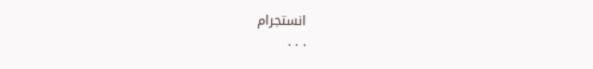انستجرام
. . .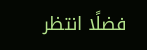فضلًا انتظر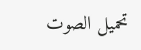تحميل الصوت